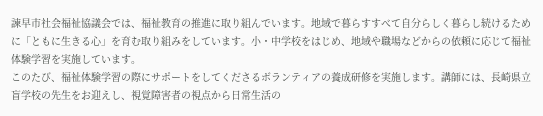諫早市社会福祉協議会では、福祉教育の推進に取り組んでいます。地域で暮らすすべて自分らしく暮らし続けるために「ともに生きる心」を育む取り組みをしています。小・中学校をはじめ、地域や職場などからの依頼に応じて福祉体験学習を実施しています。
このたび、福祉体験学習の際にサポートをしてくださるボランティアの養成研修を実施します。講師には、長崎県立盲学校の先生をお迎えし、視覚障害者の視点から日常生活の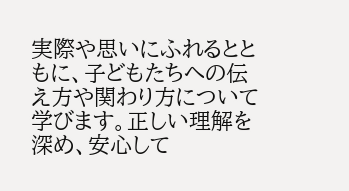実際や思いにふれるとともに、子どもたちへの伝え方や関わり方について学びます。正しい理解を深め、安心して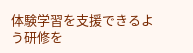体験学習を支援できるよう研修を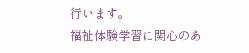行います。
福祉体験学習に関心のあ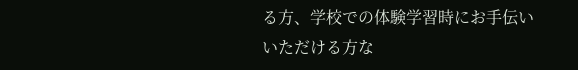る方、学校での体験学習時にお手伝いいただける方な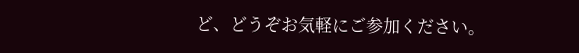ど、どうぞお気軽にご参加ください。